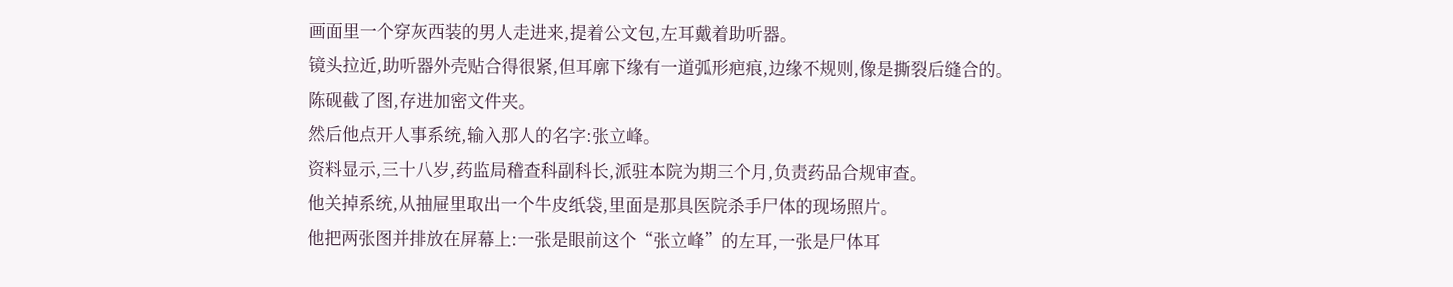画面里一个穿灰西装的男人走进来,提着公文包,左耳戴着助听器。
镜头拉近,助听器外壳贴合得很紧,但耳廓下缘有一道弧形疤痕,边缘不规则,像是撕裂后缝合的。
陈砚截了图,存进加密文件夹。
然后他点开人事系统,输入那人的名字:张立峰。
资料显示,三十八岁,药监局稽查科副科长,派驻本院为期三个月,负责药品合规审查。
他关掉系统,从抽屉里取出一个牛皮纸袋,里面是那具医院杀手尸体的现场照片。
他把两张图并排放在屏幕上:一张是眼前这个“张立峰”的左耳,一张是尸体耳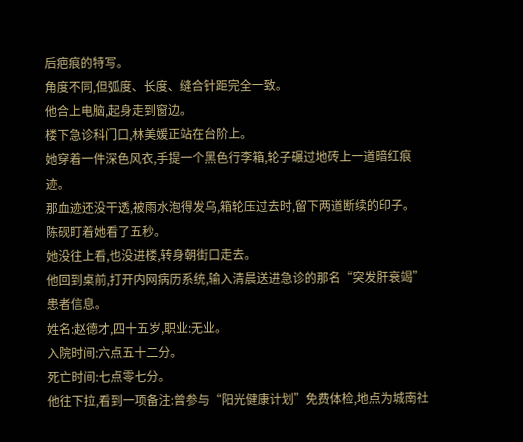后疤痕的特写。
角度不同,但弧度、长度、缝合针距完全一致。
他合上电脑,起身走到窗边。
楼下急诊科门口,林美媛正站在台阶上。
她穿着一件深色风衣,手提一个黑色行李箱,轮子碾过地砖上一道暗红痕迹。
那血迹还没干透,被雨水泡得发乌,箱轮压过去时,留下两道断续的印子。
陈砚盯着她看了五秒。
她没往上看,也没进楼,转身朝街口走去。
他回到桌前,打开内网病历系统,输入清晨送进急诊的那名“突发肝衰竭”患者信息。
姓名:赵德才,四十五岁,职业:无业。
入院时间:六点五十二分。
死亡时间:七点零七分。
他往下拉,看到一项备注:曾参与“阳光健康计划”免费体检,地点为城南社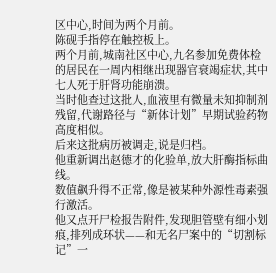区中心,时间为两个月前。
陈砚手指停在触控板上。
两个月前,城南社区中心,九名参加免费体检的居民在一周内相继出现器官衰竭症状,其中七人死于肝肾功能崩溃。
当时他查过这批人,血液里有微量未知抑制剂残留,代谢路径与“新体计划”早期试验药物高度相似。
后来这批病历被调走,说是归档。
他重新调出赵德才的化验单,放大肝酶指标曲线。
数值飙升得不正常,像是被某种外源性毒素强行激活。
他又点开尸检报告附件,发现胆管壁有细小划痕,排列成环状——和无名尸案中的“切割标记”一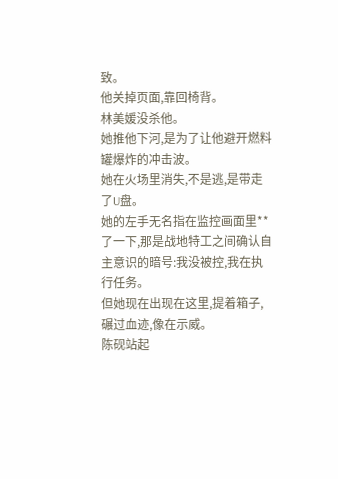致。
他关掉页面,靠回椅背。
林美媛没杀他。
她推他下河,是为了让他避开燃料罐爆炸的冲击波。
她在火场里消失,不是逃,是带走了U盘。
她的左手无名指在监控画面里**了一下,那是战地特工之间确认自主意识的暗号:我没被控,我在执行任务。
但她现在出现在这里,提着箱子,碾过血迹,像在示威。
陈砚站起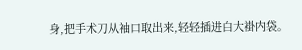身,把手术刀从袖口取出来,轻轻插进白大褂内袋。